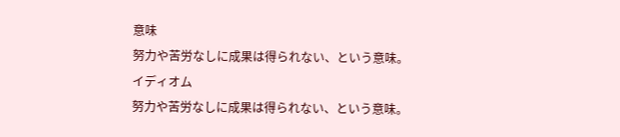意味
努力や苦労なしに成果は得られない、という意味。
イディオム
努力や苦労なしに成果は得られない、という意味。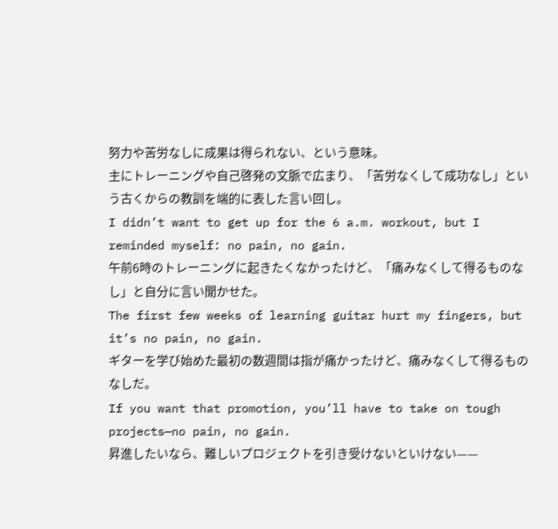努力や苦労なしに成果は得られない、という意味。
主にトレーニングや自己啓発の文脈で広まり、「苦労なくして成功なし」という古くからの教訓を端的に表した言い回し。
I didn’t want to get up for the 6 a.m. workout, but I reminded myself: no pain, no gain.
午前6時のトレーニングに起きたくなかったけど、「痛みなくして得るものなし」と自分に言い聞かせた。
The first few weeks of learning guitar hurt my fingers, but it’s no pain, no gain.
ギターを学び始めた最初の数週間は指が痛かったけど、痛みなくして得るものなしだ。
If you want that promotion, you’ll have to take on tough projects—no pain, no gain.
昇進したいなら、難しいプロジェクトを引き受けないといけない——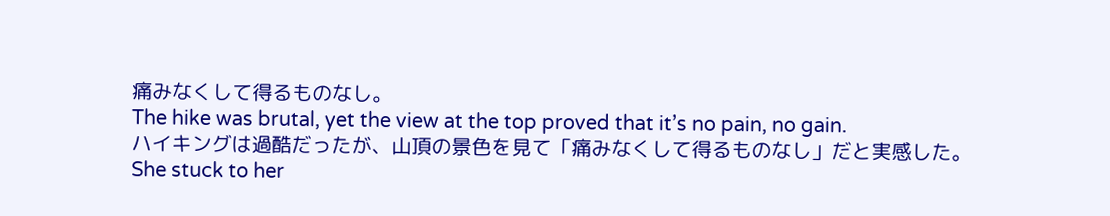痛みなくして得るものなし。
The hike was brutal, yet the view at the top proved that it’s no pain, no gain.
ハイキングは過酷だったが、山頂の景色を見て「痛みなくして得るものなし」だと実感した。
She stuck to her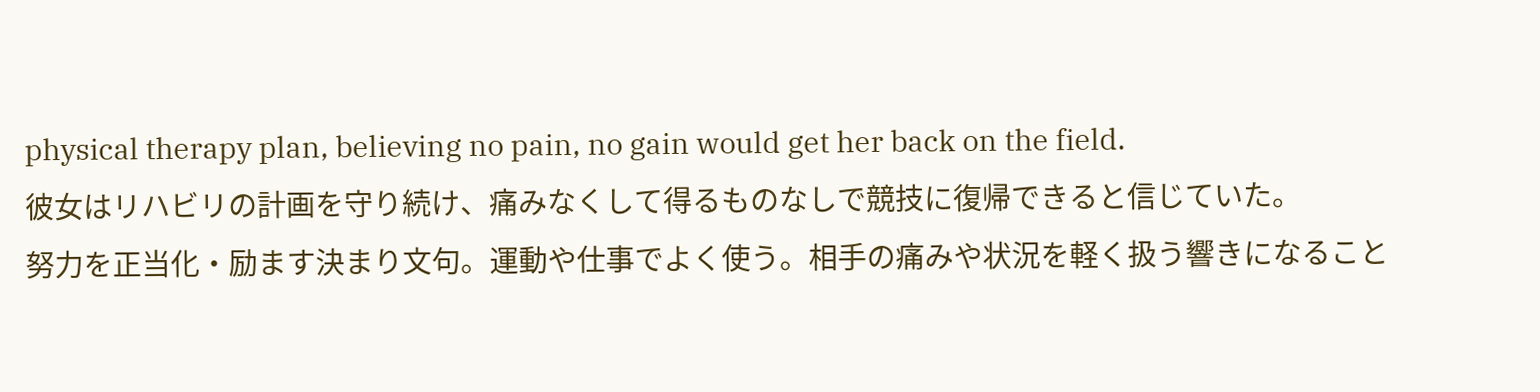physical therapy plan, believing no pain, no gain would get her back on the field.
彼女はリハビリの計画を守り続け、痛みなくして得るものなしで競技に復帰できると信じていた。
努力を正当化・励ます決まり文句。運動や仕事でよく使う。相手の痛みや状況を軽く扱う響きになること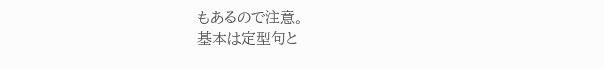もあるので注意。
基本は定型句と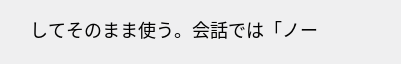してそのまま使う。会話では「ノー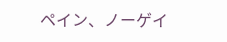ペイン、ノーゲイ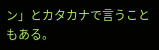ン」とカタカナで言うこともある。